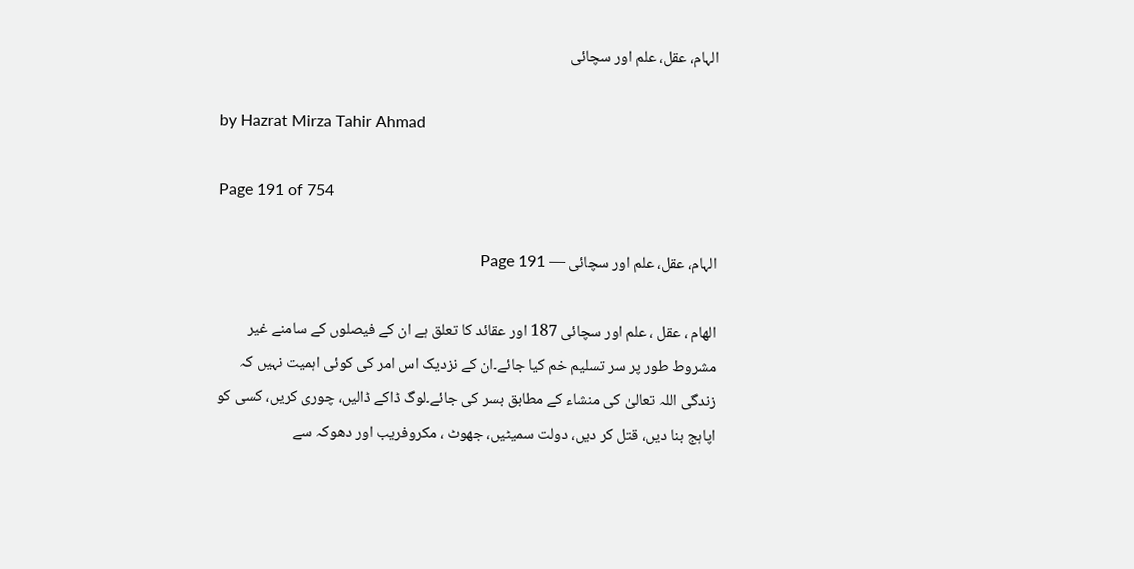الہام، عقل، علم اور سچائی

by Hazrat Mirza Tahir Ahmad

Page 191 of 754

الہام، عقل، علم اور سچائی — Page 191

الهام ، عقل ، علم اور سچائی 187 اور عقائد کا تعلق ہے ان کے فیصلوں کے سامنے غیر مشروط طور پر سر تسلیم خم کیا جائے۔ان کے نزدیک اس امر کی کوئی اہمیت نہیں کہ زندگی اللہ تعالیٰ کی منشاء کے مطابق بسر کی جائے۔لوگ ڈاکے ڈالیں، چوری کریں، کسی کو اپاہج بنا دیں، قتل کر دیں، دولت سمیٹیں، جھوٹ ، مکروفریب اور دھوکہ سے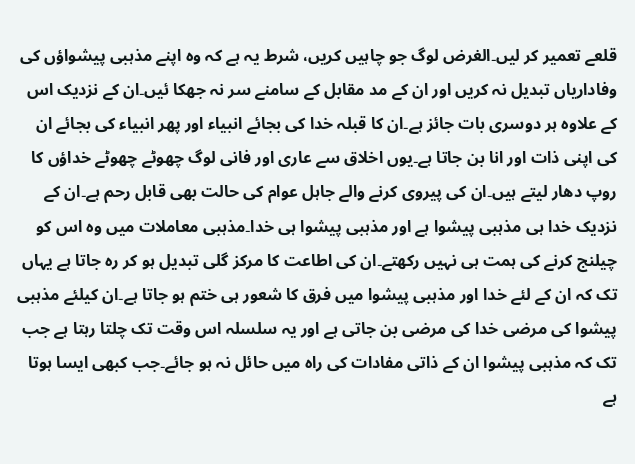قلعے تعمیر کر لیں۔الغرض لوگ جو چاہیں کریں، شرط یہ ہے کہ وہ اپنے مذہبی پیشواؤں کی وفاداریاں تبدیل نہ کریں اور ان کے مد مقابل کے سامنے سر نہ جھکا ئیں۔ان کے نزدیک اس کے علاوہ ہر دوسری بات جائز ہے۔ان کا قبلہ خدا کی بجائے انبیاء اور پھر انبیاء کی بجائے ان کی اپنی ذات اور انا بن جاتا ہے۔یوں اخلاق سے عاری اور فانی لوگ چھوٹے چھوٹے خداؤں کا روپ دھار لیتے ہیں۔ان کی پیروی کرنے والے جاہل عوام کی حالت بھی قابل رحم ہے۔ان کے نزدیک خدا ہی مذہبی پیشوا ہے اور مذہبی پیشوا ہی خدا۔مذہبی معاملات میں وہ اس کو چیلنج کرنے کی ہمت ہی نہیں رکھتے۔ان کی اطاعت کا مرکز گلی تبدیل ہو کر رہ جاتا ہے یہاں تک کہ ان کے لئے خدا اور مذہبی پیشوا میں فرق کا شعور ہی ختم ہو جاتا ہے۔ان کیلئے مذہبی پیشوا کی مرضی خدا کی مرضی بن جاتی ہے اور یہ سلسلہ اس وقت تک چلتا رہتا ہے جب تک کہ مذہبی پیشوا ان کے ذاتی مفادات کی راہ میں حائل نہ ہو جائے۔جب کبھی ایسا ہوتا ہے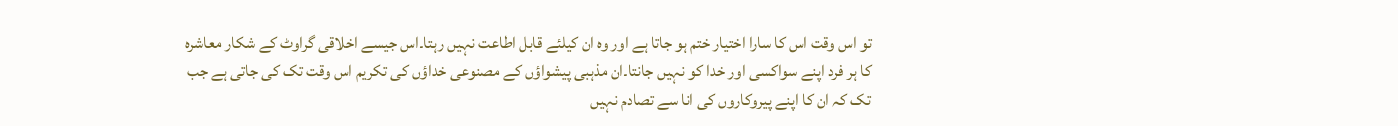تو اس وقت اس کا سارا اختیار ختم ہو جاتا ہے اور وہ ان کیلئے قابل اطاعت نہیں رہتا۔اس جیسے اخلاقی گراوٹ کے شکار معاشرہ کا ہر فرد اپنے سواکسی اور خدا کو نہیں جانتا۔ان مذہبی پیشواؤں کے مصنوعی خداؤں کی تکریم اس وقت تک کی جاتی ہے جب تک کہ ان کا اپنے پیروکاروں کی انا سے تصادم نہیں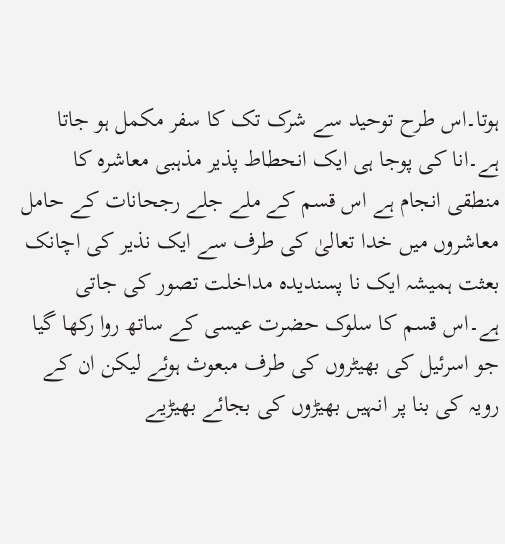ہوتا۔اس طرح توحید سے شرک تک کا سفر مکمل ہو جاتا ہے۔انا کی پوجا ہی ایک انحطاط پذیر مذہبی معاشرہ کا منطقی انجام ہے اس قسم کے ملے جلے رجحانات کے حامل معاشروں میں خدا تعالیٰ کی طرف سے ایک نذیر کی اچانک بعثت ہمیشہ ایک نا پسندیدہ مداخلت تصور کی جاتی ہے۔اس قسم کا سلوک حضرت عیسی کے ساتھ روا رکھا گیا جو اسرئیل کی بھیٹروں کی طرف مبعوث ہوئے لیکن ان کے رویہ کی بنا پر انہیں بھیڑوں کی بجائے بھیڑیے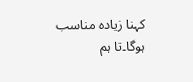کہنا زیادہ مناسب ہوگا۔تا ہم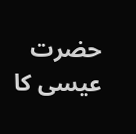حضرت عیسی کا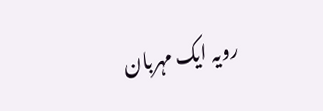رویہ ایک مہربان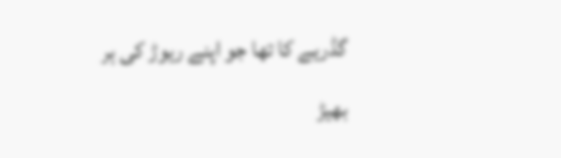گڈریے کا تھا جو اپنے ریوڑ کی ہر بھیڑ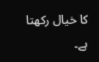کا خیال رکھتا ہے۔